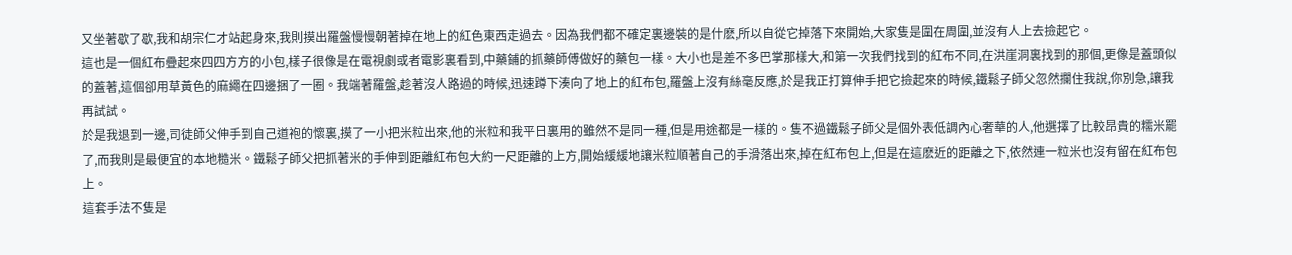又坐著歇了歇,我和胡宗仁才站起身來,我則摸出羅盤慢慢朝著掉在地上的紅色東西走過去。因為我們都不確定裏邊裝的是什麽,所以自從它掉落下來開始,大家隻是圍在周圍,並沒有人上去撿起它。
這也是一個紅布疊起來四四方方的小包,樣子很像是在電視劇或者電影裏看到,中藥鋪的抓藥師傅做好的藥包一樣。大小也是差不多巴掌那樣大,和第一次我們找到的紅布不同,在洪崖洞裏找到的那個,更像是蓋頭似的蓋著,這個卻用草黃色的麻繩在四邊捆了一圈。我端著羅盤,趁著沒人路過的時候,迅速蹲下湊向了地上的紅布包,羅盤上沒有絲毫反應,於是我正打算伸手把它撿起來的時候,鐵鬆子師父忽然攔住我說,你別急,讓我再試試。
於是我退到一邊,司徒師父伸手到自己道袍的懷裏,摸了一小把米粒出來,他的米粒和我平日裏用的雖然不是同一種,但是用途都是一樣的。隻不過鐵鬆子師父是個外表低調內心奢華的人,他選擇了比較昂貴的糯米罷了,而我則是最便宜的本地糙米。鐵鬆子師父把抓著米的手伸到距離紅布包大約一尺距離的上方,開始緩緩地讓米粒順著自己的手滑落出來,掉在紅布包上,但是在這麽近的距離之下,依然連一粒米也沒有留在紅布包上。
這套手法不隻是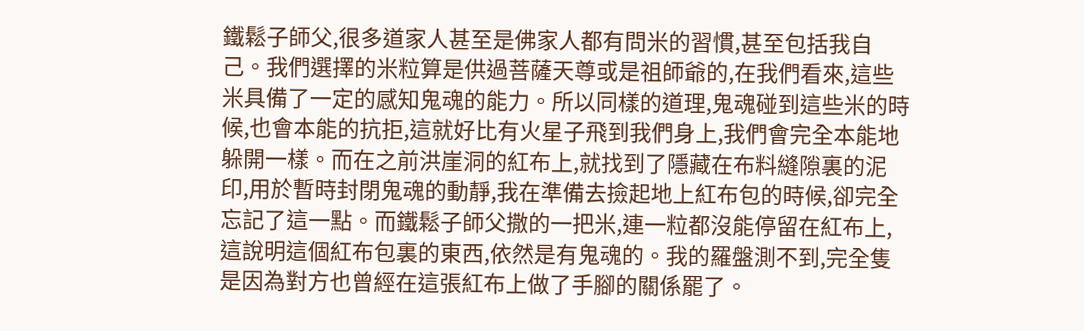鐵鬆子師父,很多道家人甚至是佛家人都有問米的習慣,甚至包括我自己。我們選擇的米粒算是供過菩薩天尊或是祖師爺的,在我們看來,這些米具備了一定的感知鬼魂的能力。所以同樣的道理,鬼魂碰到這些米的時候,也會本能的抗拒,這就好比有火星子飛到我們身上,我們會完全本能地躲開一樣。而在之前洪崖洞的紅布上,就找到了隱藏在布料縫隙裏的泥印,用於暫時封閉鬼魂的動靜,我在準備去撿起地上紅布包的時候,卻完全忘記了這一點。而鐵鬆子師父撒的一把米,連一粒都沒能停留在紅布上,這說明這個紅布包裏的東西,依然是有鬼魂的。我的羅盤測不到,完全隻是因為對方也曾經在這張紅布上做了手腳的關係罷了。